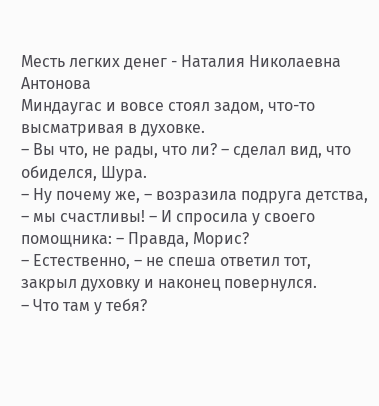Месть легких денег - Наталия Николаевна Антонова
Миндаугас и вовсе стоял задом, что-то высматривая в духовке.
– Вы что, не рады, что ли? – сделал вид, что обиделся, Шура.
– Ну почему же, – возразила подруга детства, – мы счастливы! – И спросила у своего помощника: – Правда, Морис?
– Естественно, – не спеша ответил тот, закрыл духовку и наконец повернулся.
– Что там у тебя?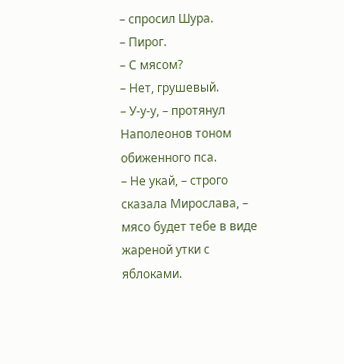– спросил Шура.
– Пирог.
– С мясом?
– Нет, грушевый.
– У-у-у, – протянул Наполеонов тоном обиженного пса.
– Не укай, – строго сказала Мирослава, – мясо будет тебе в виде жареной утки с яблоками.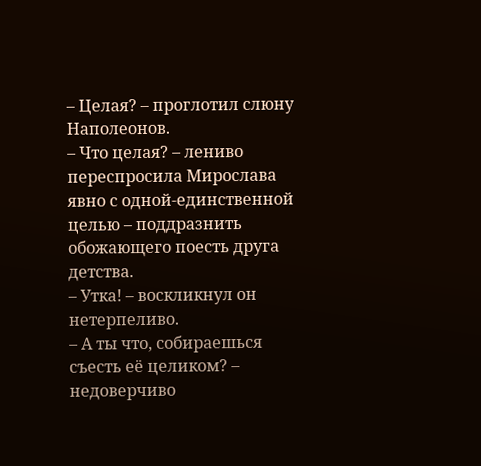– Целая? – проглотил слюну Наполеонов.
– Что целая? – лениво переспросила Мирослава явно с одной-единственной целью – поддразнить обожающего поесть друга детства.
– Утка! – воскликнул он нетерпеливо.
– А ты что, собираешься съесть её целиком? – недоверчиво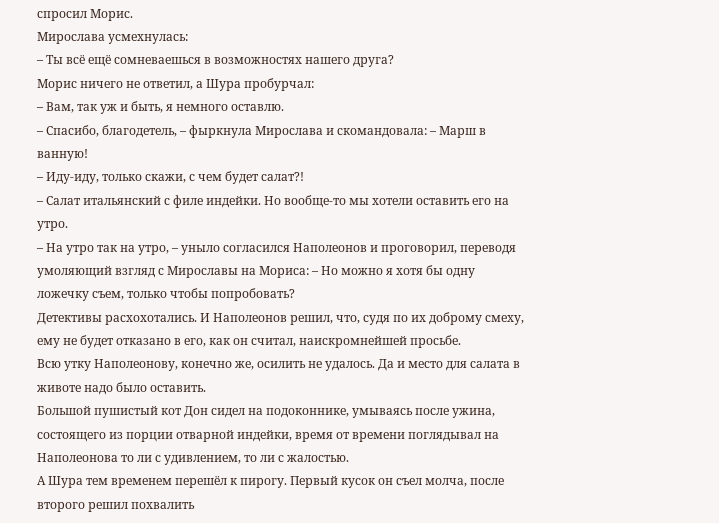спросил Морис.
Мирослава усмехнулась:
– Ты всё ещё сомневаешься в возможностях нашего друга?
Морис ничего не ответил, а Шура пробурчал:
– Вам, так уж и быть, я немного оставлю.
– Спасибо, благодетель, – фыркнула Мирослава и скомандовала: – Марш в ванную!
– Иду-иду, только скажи, с чем будет салат?!
– Салат итальянский с филе индейки. Но вообще-то мы хотели оставить его на утро.
– На утро так на утро, – уныло согласился Наполеонов и проговорил, переводя умоляющий взгляд с Мирославы на Мориса: – Но можно я хотя бы одну ложечку съем, только чтобы попробовать?
Детективы расхохотались. И Наполеонов решил, что, судя по их доброму смеху, ему не будет отказано в его, как он считал, наискромнейшей просьбе.
Всю утку Наполеонову, конечно же, осилить не удалось. Да и место для салата в животе надо было оставить.
Большой пушистый кот Дон сидел на подоконнике, умываясь после ужина, состоящего из порции отварной индейки, время от времени поглядывал на Наполеонова то ли с удивлением, то ли с жалостью.
А Шура тем временем перешёл к пирогу. Первый кусок он съел молча, после второго решил похвалить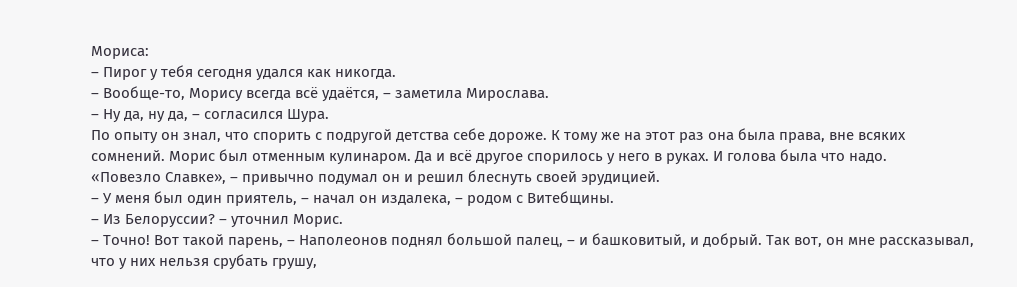Мориса:
– Пирог у тебя сегодня удался как никогда.
– Вообще-то, Морису всегда всё удаётся, – заметила Мирослава.
– Ну да, ну да, – согласился Шура.
По опыту он знал, что спорить с подругой детства себе дороже. К тому же на этот раз она была права, вне всяких сомнений. Морис был отменным кулинаром. Да и всё другое спорилось у него в руках. И голова была что надо.
«Повезло Славке», – привычно подумал он и решил блеснуть своей эрудицией.
– У меня был один приятель, – начал он издалека, – родом с Витебщины.
– Из Белоруссии? – уточнил Морис.
– Точно! Вот такой парень, – Наполеонов поднял большой палец, – и башковитый, и добрый. Так вот, он мне рассказывал, что у них нельзя срубать грушу,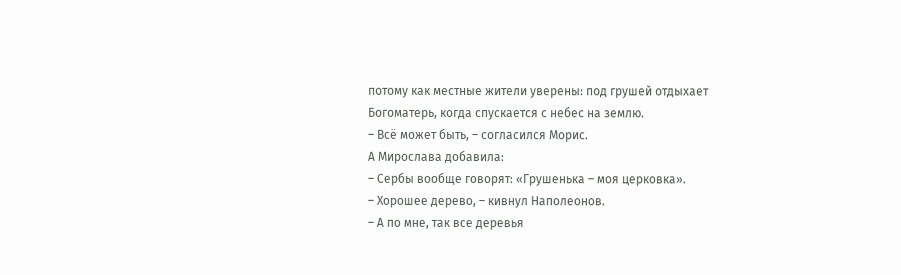потому как местные жители уверены: под грушей отдыхает Богоматерь, когда спускается с небес на землю.
– Всё может быть, – согласился Морис.
А Мирослава добавила:
– Сербы вообще говорят: «Грушенька – моя церковка».
– Хорошее дерево, – кивнул Наполеонов.
– А по мне, так все деревья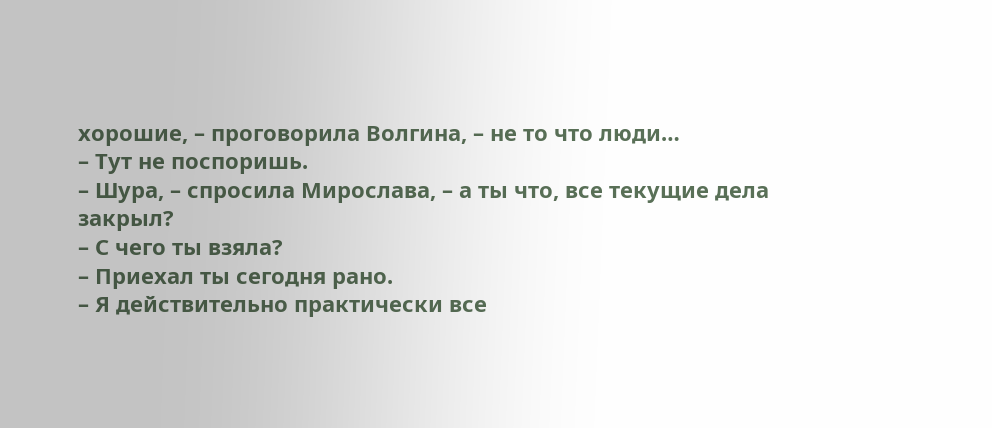хорошие, – проговорила Волгина, – не то что люди…
– Тут не поспоришь.
– Шура, – спросила Мирослава, – а ты что, все текущие дела закрыл?
– С чего ты взяла?
– Приехал ты сегодня рано.
– Я действительно практически все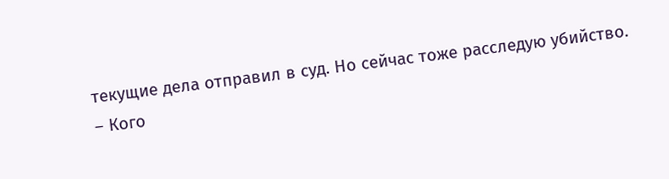текущие дела отправил в суд. Но сейчас тоже расследую убийство.
– Кого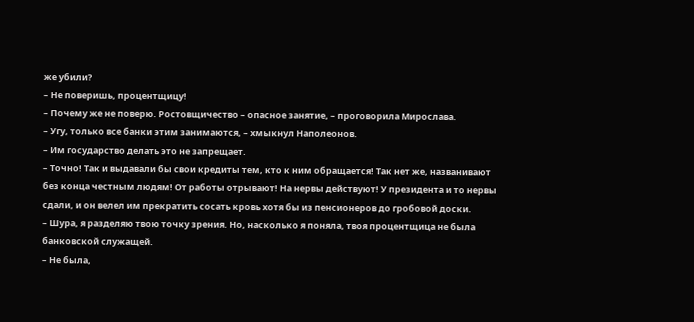же убили?
– Не поверишь, процентщицу!
– Почему же не поверю. Ростовщичество – опасное занятие, – проговорила Мирослава.
– Угу, только все банки этим занимаются, – хмыкнул Наполеонов.
– Им государство делать это не запрещает.
– Точно! Так и выдавали бы свои кредиты тем, кто к ним обращается! Так нет же, названивают без конца честным людям! От работы отрывают! На нервы действуют! У президента и то нервы сдали, и он велел им прекратить сосать кровь хотя бы из пенсионеров до гробовой доски.
– Шура, я разделяю твою точку зрения. Но, насколько я поняла, твоя процентщица не была банковской служащей.
– Не была,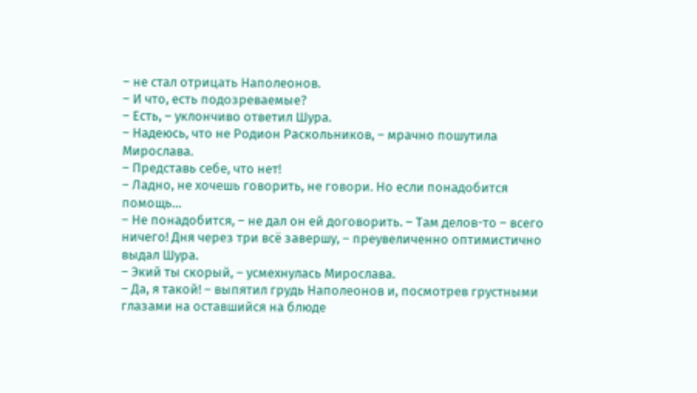– не стал отрицать Наполеонов.
– И что, есть подозреваемые?
– Есть, – уклончиво ответил Шура.
– Надеюсь, что не Родион Раскольников, – мрачно пошутила Мирослава.
– Представь себе, что нет!
– Ладно, не хочешь говорить, не говори. Но если понадобится помощь…
– Не понадобится, – не дал он ей договорить. – Там делов-то – всего ничего! Дня через три всё завершу, – преувеличенно оптимистично выдал Шура.
– Экий ты скорый, – усмехнулась Мирослава.
– Да, я такой! – выпятил грудь Наполеонов и, посмотрев грустными глазами на оставшийся на блюде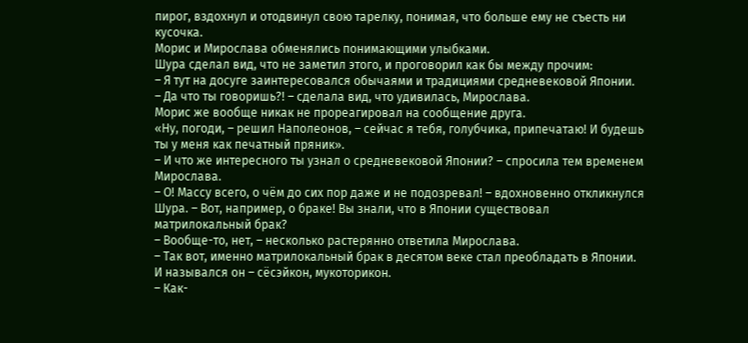пирог, вздохнул и отодвинул свою тарелку, понимая, что больше ему не съесть ни кусочка.
Морис и Мирослава обменялись понимающими улыбками.
Шура сделал вид, что не заметил этого, и проговорил как бы между прочим:
– Я тут на досуге заинтересовался обычаями и традициями средневековой Японии.
– Да что ты говоришь?! – сделала вид, что удивилась, Мирослава.
Морис же вообще никак не прореагировал на сообщение друга.
«Ну, погоди, – решил Наполеонов, – сейчас я тебя, голубчика, припечатаю! И будешь ты у меня как печатный пряник».
– И что же интересного ты узнал о средневековой Японии? – спросила тем временем Мирослава.
– О! Массу всего, о чём до сих пор даже и не подозревал! – вдохновенно откликнулся Шура. – Вот, например, о браке! Вы знали, что в Японии существовал матрилокальный брак?
– Вообще-то, нет, – несколько растерянно ответила Мирослава.
– Так вот, именно матрилокальный брак в десятом веке стал преобладать в Японии. И назывался он – сёсэйкон, мукоторикон.
– Как-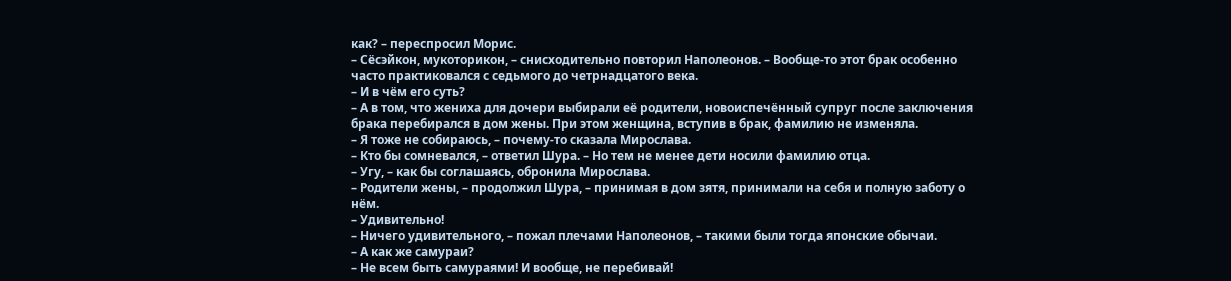как? – переспросил Морис.
– Сёсэйкон, мукоторикон, – снисходительно повторил Наполеонов. – Вообще-то этот брак особенно часто практиковался с седьмого до четрнадцатого века.
– И в чём его суть?
– А в том, что жениха для дочери выбирали её родители, новоиспечённый супруг после заключения брака перебирался в дом жены. При этом женщина, вступив в брак, фамилию не изменяла.
– Я тоже не собираюсь, – почему-то сказала Мирослава.
– Кто бы сомневался, – ответил Шура. – Но тем не менее дети носили фамилию отца.
– Угу, – как бы соглашаясь, обронила Мирослава.
– Родители жены, – продолжил Шура, – принимая в дом зятя, принимали на себя и полную заботу о нём.
– Удивительно!
– Ничего удивительного, – пожал плечами Наполеонов, – такими были тогда японские обычаи.
– А как же самураи?
– Не всем быть самураями! И вообще, не перебивай!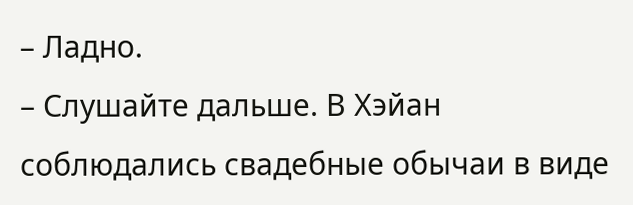– Ладно.
– Слушайте дальше. В Хэйан соблюдались свадебные обычаи в виде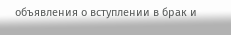объявления о вступлении в брак и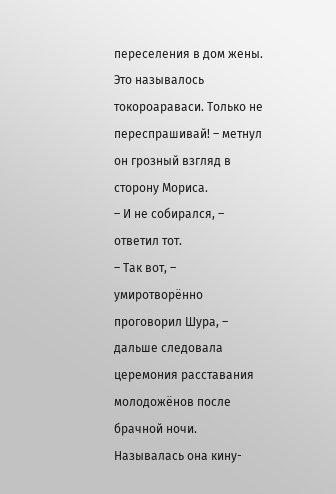переселения в дом жены. Это называлось токороараваси. Только не переспрашивай! – метнул он грозный взгляд в сторону Мориса.
– И не собирался, – ответил тот.
– Так вот, – умиротворённо проговорил Шура, – дальше следовала церемония расставания молодожёнов после брачной ночи. Называлась она кину-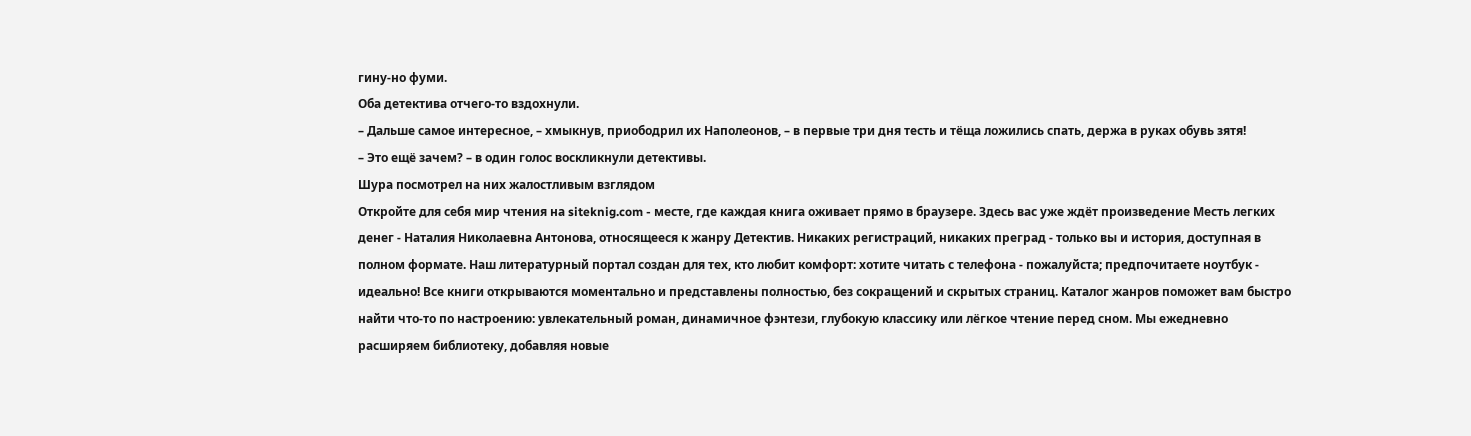гину-но фуми.
Оба детектива отчего-то вздохнули.
– Дальше самое интересное, – хмыкнув, приободрил их Наполеонов, – в первые три дня тесть и тёща ложились спать, держа в руках обувь зятя!
– Это ещё зачем? – в один голос воскликнули детективы.
Шура посмотрел на них жалостливым взглядом
Откройте для себя мир чтения на siteknig.com - месте, где каждая книга оживает прямо в браузере. Здесь вас уже ждёт произведение Месть легких денег - Наталия Николаевна Антонова, относящееся к жанру Детектив. Никаких регистраций, никаких преград - только вы и история, доступная в полном формате. Наш литературный портал создан для тех, кто любит комфорт: хотите читать с телефона - пожалуйста; предпочитаете ноутбук - идеально! Все книги открываются моментально и представлены полностью, без сокращений и скрытых страниц. Каталог жанров поможет вам быстро найти что-то по настроению: увлекательный роман, динамичное фэнтези, глубокую классику или лёгкое чтение перед сном. Мы ежедневно расширяем библиотеку, добавляя новые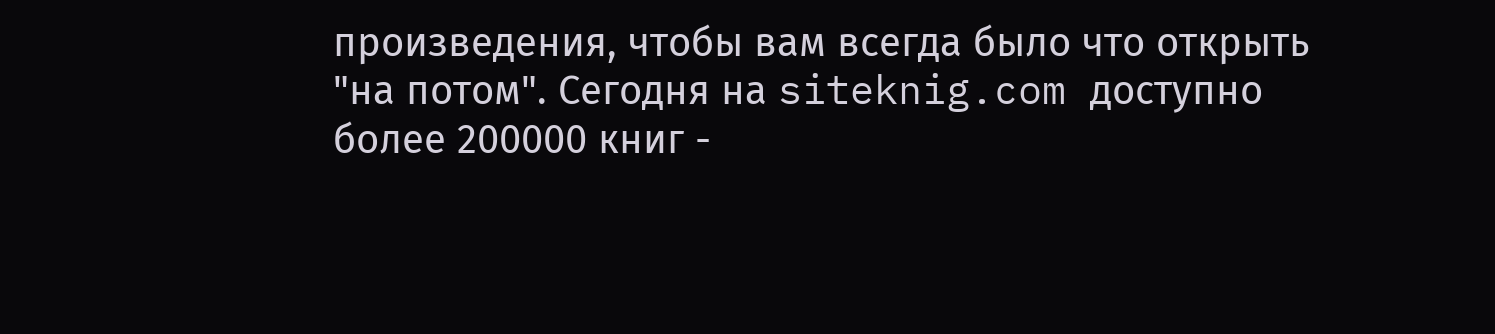произведения, чтобы вам всегда было что открыть "на потом". Сегодня на siteknig.com доступно более 200000 книг -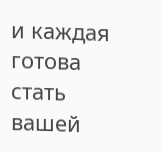и каждая готова стать вашей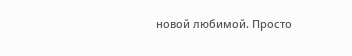новой любимой. Просто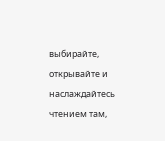выбирайте, открывайте и наслаждайтесь чтением там,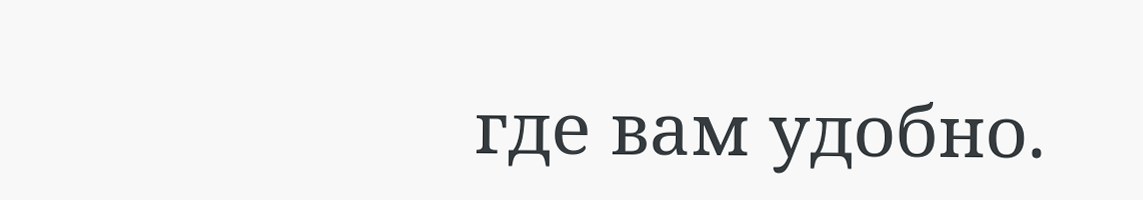где вам удобно.